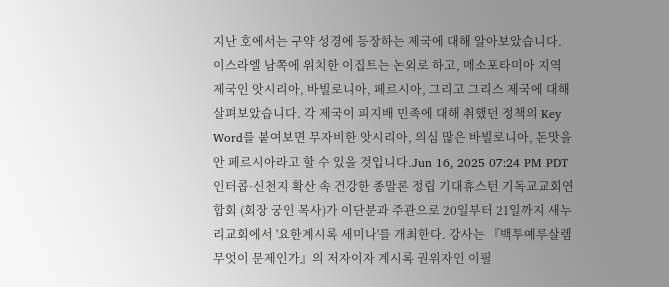지난 호에서는 구약 성경에 등장하는 제국에 대해 알아보았습니다. 이스라엘 남쪽에 위치한 이집트는 논외로 하고, 메소포타미아 지역 제국인 앗시리아, 바빌로니아, 페르시아, 그리고 그리스 제국에 대해 살펴보았습니다. 각 제국이 피지배 민족에 대해 취했던 정책의 Key Word를 붙여보면 무자비한 앗시리아, 의심 많은 바빌로니아, 돈맛을 안 페르시아라고 할 수 있을 것입니다.Jun 16, 2025 07:24 PM PDT
인터콥·신천지 확산 속 건강한 종말론 정립 기대휴스턴 기독교교회연합회 (회장 궁인 목사)가 이단분과 주관으로 20일부터 21일까지 새누리교회에서 '요한계시록 세미나'를 개최한다. 강사는 『백투예루살렘 무엇이 문제인가』의 저자이자 계시록 권위자인 이필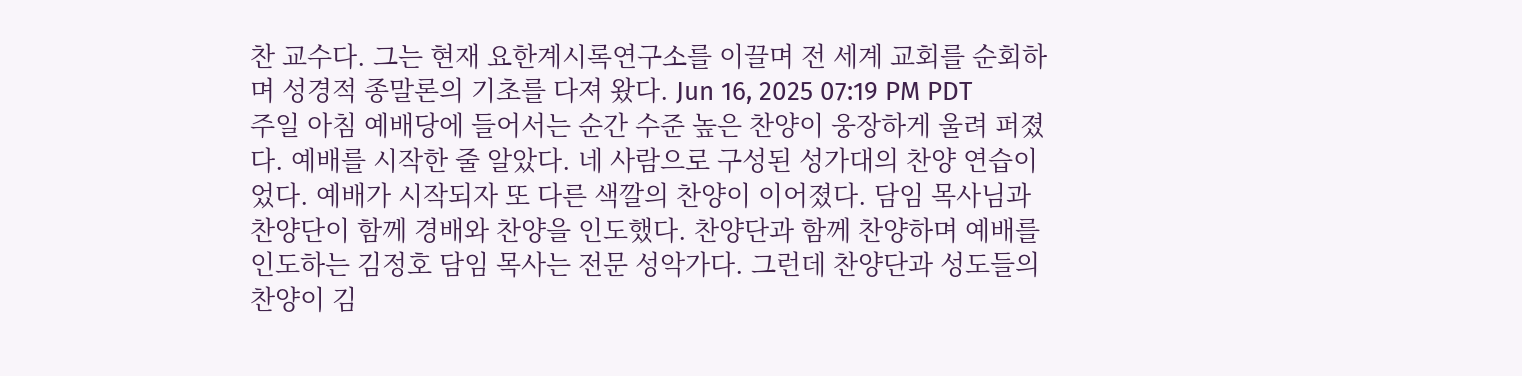찬 교수다. 그는 현재 요한계시록연구소를 이끌며 전 세계 교회를 순회하며 성경적 종말론의 기초를 다져 왔다. Jun 16, 2025 07:19 PM PDT
주일 아침 예배당에 들어서는 순간 수준 높은 찬양이 웅장하게 울려 퍼졌다. 예배를 시작한 줄 알았다. 네 사람으로 구성된 성가대의 찬양 연습이었다. 예배가 시작되자 또 다른 색깔의 찬양이 이어졌다. 담임 목사님과 찬양단이 함께 경배와 찬양을 인도했다. 찬양단과 함께 찬양하며 예배를 인도하는 김정호 담임 목사는 전문 성악가다. 그런데 찬양단과 성도들의 찬양이 김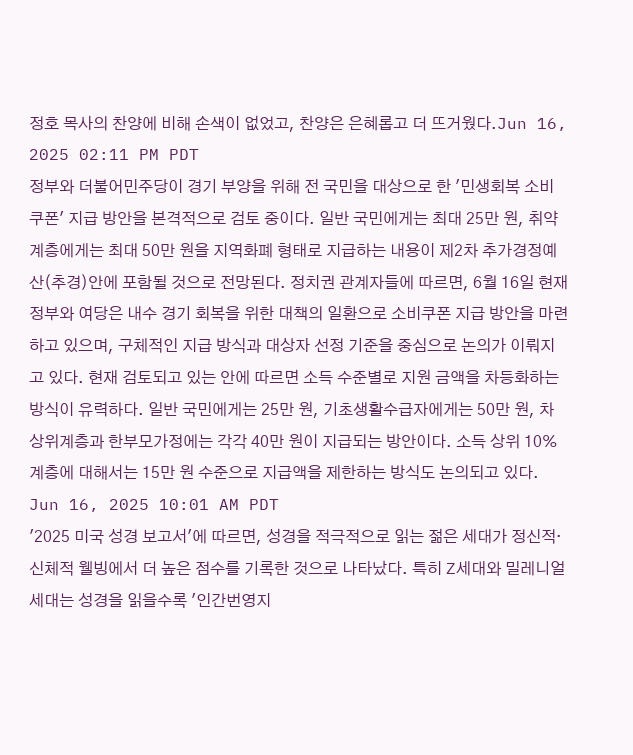정호 목사의 찬양에 비해 손색이 없었고, 찬양은 은혜롭고 더 뜨거웠다.Jun 16, 2025 02:11 PM PDT
정부와 더불어민주당이 경기 부양을 위해 전 국민을 대상으로 한 '민생회복 소비쿠폰' 지급 방안을 본격적으로 검토 중이다. 일반 국민에게는 최대 25만 원, 취약계층에게는 최대 50만 원을 지역화폐 형태로 지급하는 내용이 제2차 추가경정예산(추경)안에 포함될 것으로 전망된다. 정치권 관계자들에 따르면, 6월 16일 현재 정부와 여당은 내수 경기 회복을 위한 대책의 일환으로 소비쿠폰 지급 방안을 마련하고 있으며, 구체적인 지급 방식과 대상자 선정 기준을 중심으로 논의가 이뤄지고 있다. 현재 검토되고 있는 안에 따르면 소득 수준별로 지원 금액을 차등화하는 방식이 유력하다. 일반 국민에게는 25만 원, 기초생활수급자에게는 50만 원, 차상위계층과 한부모가정에는 각각 40만 원이 지급되는 방안이다. 소득 상위 10% 계층에 대해서는 15만 원 수준으로 지급액을 제한하는 방식도 논의되고 있다. Jun 16, 2025 10:01 AM PDT
'2025 미국 성경 보고서'에 따르면, 성경을 적극적으로 읽는 젊은 세대가 정신적·신체적 웰빙에서 더 높은 점수를 기록한 것으로 나타났다. 특히 Z세대와 밀레니얼세대는 성경을 읽을수록 '인간번영지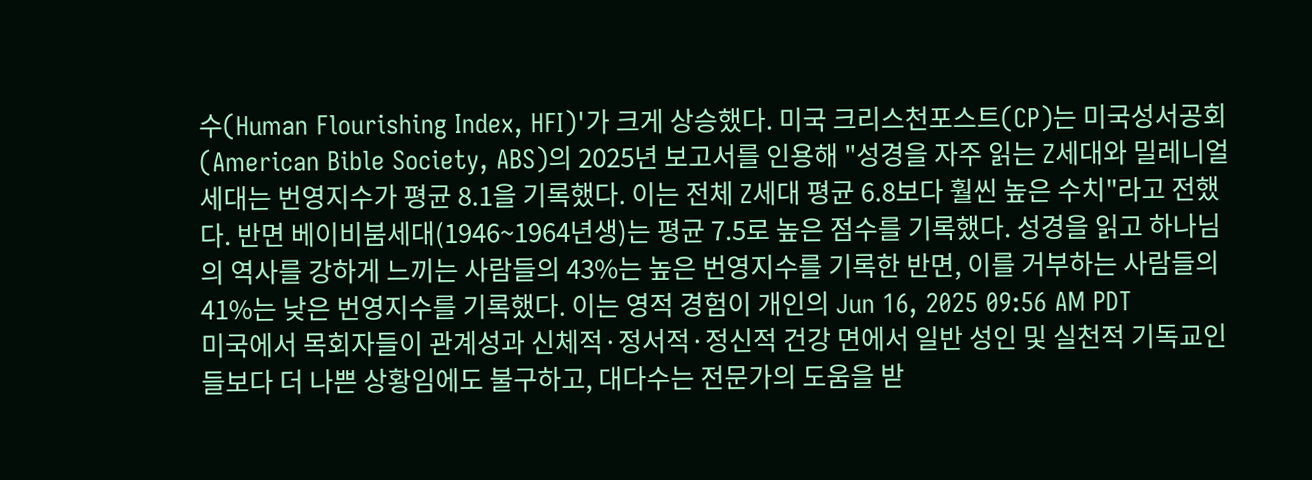수(Human Flourishing Index, HFI)'가 크게 상승했다. 미국 크리스천포스트(CP)는 미국성서공회(American Bible Society, ABS)의 2025년 보고서를 인용해 "성경을 자주 읽는 Z세대와 밀레니얼세대는 번영지수가 평균 8.1을 기록했다. 이는 전체 Z세대 평균 6.8보다 훨씬 높은 수치"라고 전했다. 반면 베이비붐세대(1946~1964년생)는 평균 7.5로 높은 점수를 기록했다. 성경을 읽고 하나님의 역사를 강하게 느끼는 사람들의 43%는 높은 번영지수를 기록한 반면, 이를 거부하는 사람들의 41%는 낮은 번영지수를 기록했다. 이는 영적 경험이 개인의 Jun 16, 2025 09:56 AM PDT
미국에서 목회자들이 관계성과 신체적·정서적·정신적 건강 면에서 일반 성인 및 실천적 기독교인들보다 더 나쁜 상황임에도 불구하고, 대다수는 전문가의 도움을 받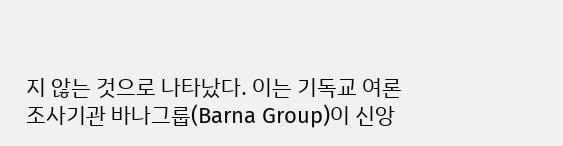지 않는 것으로 나타났다. 이는 기독교 여론조사기관 바나그룹(Barna Group)이 신앙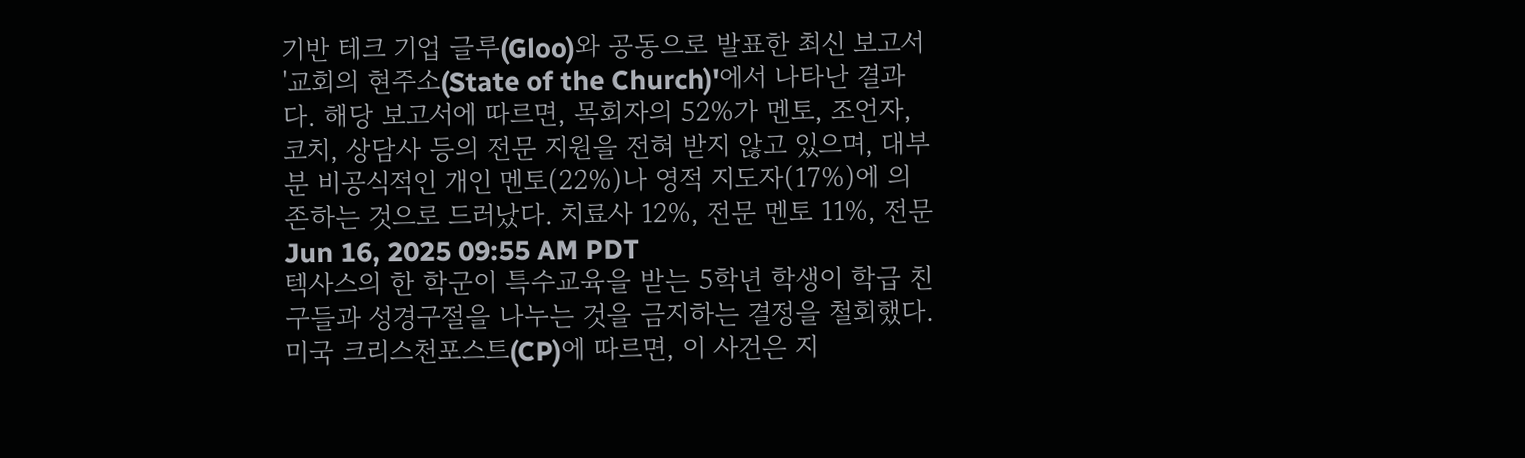기반 테크 기업 글루(Gloo)와 공동으로 발표한 최신 보고서 '교회의 현주소(State of the Church)'에서 나타난 결과다. 해당 보고서에 따르면, 목회자의 52%가 멘토, 조언자, 코치, 상담사 등의 전문 지원을 전혀 받지 않고 있으며, 대부분 비공식적인 개인 멘토(22%)나 영적 지도자(17%)에 의존하는 것으로 드러났다. 치료사 12%, 전문 멘토 11%, 전문 Jun 16, 2025 09:55 AM PDT
텍사스의 한 학군이 특수교육을 받는 5학년 학생이 학급 친구들과 성경구절을 나누는 것을 금지하는 결정을 철회했다. 미국 크리스천포스트(CP)에 따르면, 이 사건은 지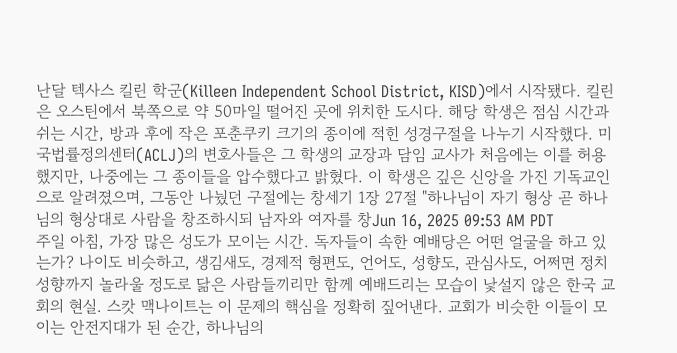난달 텍사스 킬린 학군(Killeen Independent School District, KISD)에서 시작됐다. 킬린은 오스틴에서 북쪽으로 약 50마일 떨어진 곳에 위치한 도시다. 해당 학생은 점심 시간과 쉬는 시간, 방과 후에 작은 포춘쿠키 크기의 종이에 적힌 성경구절을 나누기 시작했다. 미국법률정의센터(ACLJ)의 변호사들은 그 학생의 교장과 담임 교사가 처음에는 이를 허용했지만, 나중에는 그 종이들을 압수했다고 밝혔다. 이 학생은 깊은 신앙을 가진 기독교인으로 알려졌으며, 그동안 나눴던 구절에는 창세기 1장 27절 "하나님이 자기 형상 곧 하나님의 형상대로 사람을 창조하시되 남자와 여자를 창Jun 16, 2025 09:53 AM PDT
주일 아침, 가장 많은 성도가 모이는 시간. 독자들이 속한 예배당은 어떤 얼굴을 하고 있는가? 나이도 비슷하고, 생김새도, 경제적 형편도, 언어도, 성향도, 관심사도, 어쩌면 정치 성향까지 놀라울 정도로 닮은 사람들끼리만 함께 예배드리는 모습이 낯설지 않은 한국 교회의 현실. 스캇 맥나이트는 이 문제의 핵심을 정확히 짚어낸다. 교회가 비슷한 이들이 모이는 안전지대가 된 순간, 하나님의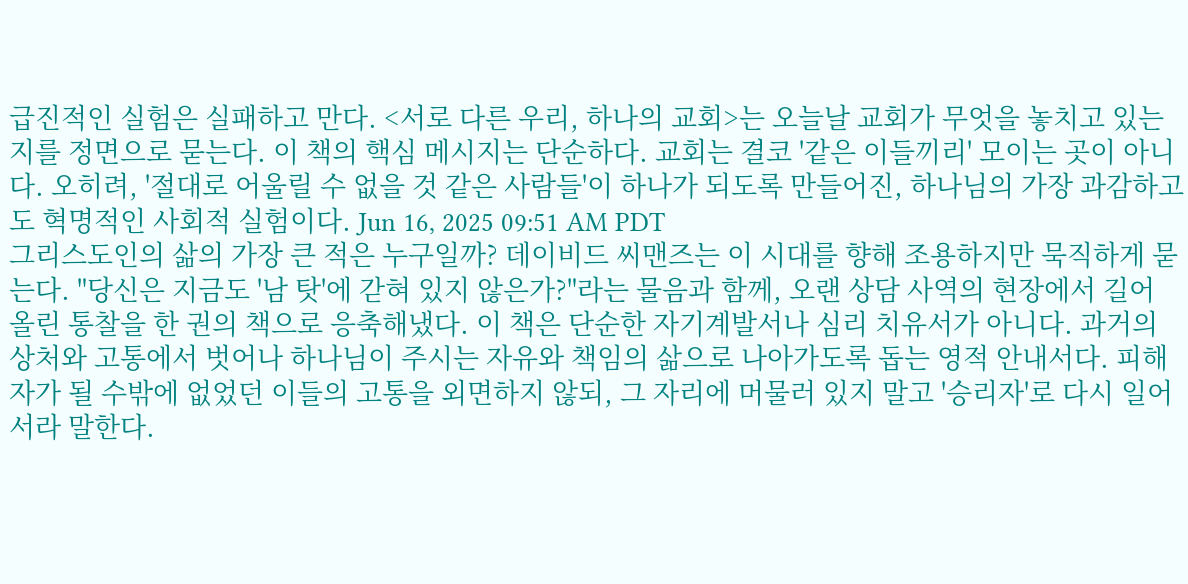급진적인 실험은 실패하고 만다. <서로 다른 우리, 하나의 교회>는 오늘날 교회가 무엇을 놓치고 있는지를 정면으로 묻는다. 이 책의 핵심 메시지는 단순하다. 교회는 결코 '같은 이들끼리' 모이는 곳이 아니다. 오히려, '절대로 어울릴 수 없을 것 같은 사람들'이 하나가 되도록 만들어진, 하나님의 가장 과감하고도 혁명적인 사회적 실험이다. Jun 16, 2025 09:51 AM PDT
그리스도인의 삶의 가장 큰 적은 누구일까? 데이비드 씨맨즈는 이 시대를 향해 조용하지만 묵직하게 묻는다. "당신은 지금도 '남 탓'에 갇혀 있지 않은가?"라는 물음과 함께, 오랜 상담 사역의 현장에서 길어 올린 통찰을 한 권의 책으로 응축해냈다. 이 책은 단순한 자기계발서나 심리 치유서가 아니다. 과거의 상처와 고통에서 벗어나 하나님이 주시는 자유와 책임의 삶으로 나아가도록 돕는 영적 안내서다. 피해자가 될 수밖에 없었던 이들의 고통을 외면하지 않되, 그 자리에 머물러 있지 말고 '승리자'로 다시 일어서라 말한다.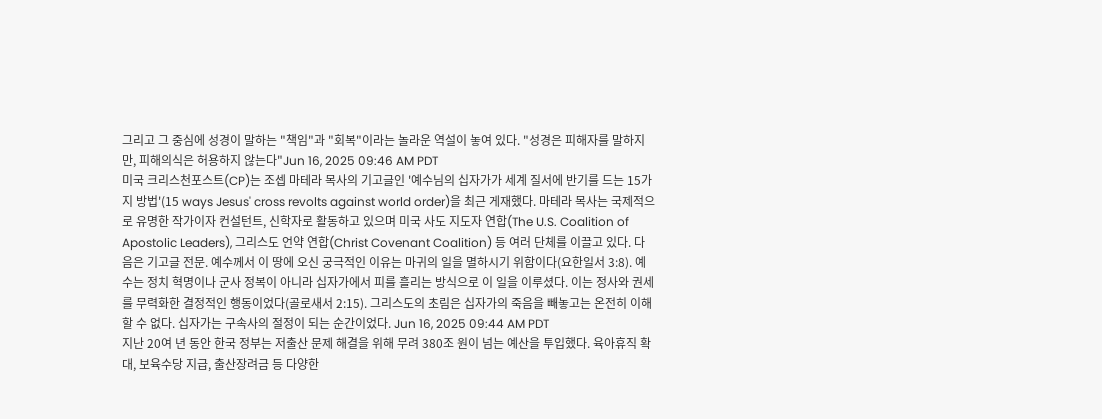그리고 그 중심에 성경이 말하는 "책임"과 "회복"이라는 놀라운 역설이 놓여 있다. "성경은 피해자를 말하지만, 피해의식은 허용하지 않는다"Jun 16, 2025 09:46 AM PDT
미국 크리스천포스트(CP)는 조셉 마테라 목사의 기고글인 '예수님의 십자가가 세계 질서에 반기를 드는 15가지 방법'(15 ways Jesus' cross revolts against world order)을 최근 게재했다. 마테라 목사는 국제적으로 유명한 작가이자 컨설턴트, 신학자로 활동하고 있으며 미국 사도 지도자 연합(The U.S. Coalition of Apostolic Leaders), 그리스도 언약 연합(Christ Covenant Coalition) 등 여러 단체를 이끌고 있다. 다음은 기고글 전문. 예수께서 이 땅에 오신 궁극적인 이유는 마귀의 일을 멸하시기 위함이다(요한일서 3:8). 예수는 정치 혁명이나 군사 정복이 아니라 십자가에서 피를 흘리는 방식으로 이 일을 이루셨다. 이는 정사와 권세를 무력화한 결정적인 행동이었다(골로새서 2:15). 그리스도의 초림은 십자가의 죽음을 빼놓고는 온전히 이해할 수 없다. 십자가는 구속사의 절정이 되는 순간이었다. Jun 16, 2025 09:44 AM PDT
지난 20여 년 동안 한국 정부는 저출산 문제 해결을 위해 무려 380조 원이 넘는 예산을 투입했다. 육아휴직 확대, 보육수당 지급, 출산장려금 등 다양한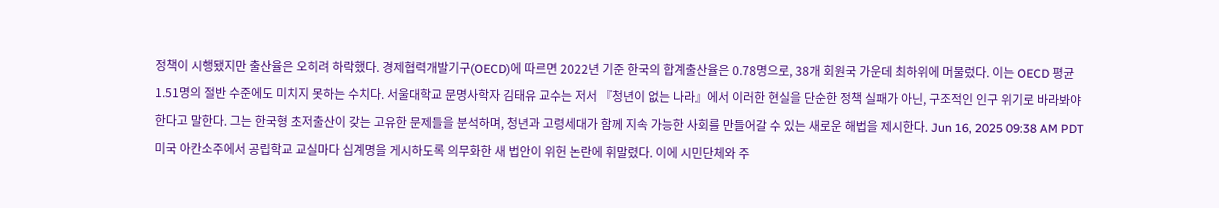정책이 시행됐지만 출산율은 오히려 하락했다. 경제협력개발기구(OECD)에 따르면 2022년 기준 한국의 합계출산율은 0.78명으로, 38개 회원국 가운데 최하위에 머물렀다. 이는 OECD 평균 1.51명의 절반 수준에도 미치지 못하는 수치다. 서울대학교 문명사학자 김태유 교수는 저서 『청년이 없는 나라』에서 이러한 현실을 단순한 정책 실패가 아닌, 구조적인 인구 위기로 바라봐야 한다고 말한다. 그는 한국형 초저출산이 갖는 고유한 문제들을 분석하며, 청년과 고령세대가 함께 지속 가능한 사회를 만들어갈 수 있는 새로운 해법을 제시한다. Jun 16, 2025 09:38 AM PDT
미국 아칸소주에서 공립학교 교실마다 십계명을 게시하도록 의무화한 새 법안이 위헌 논란에 휘말렸다. 이에 시민단체와 주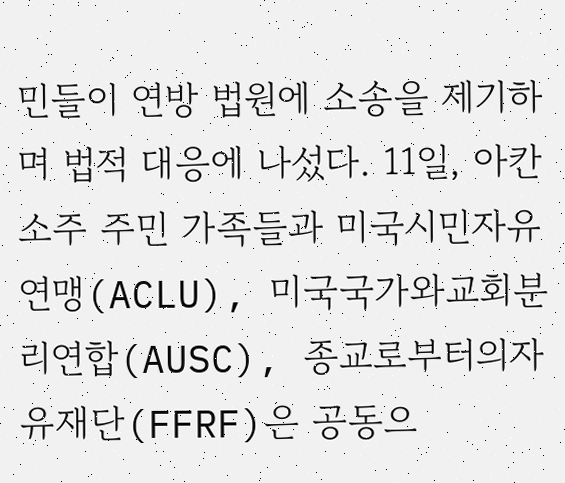민들이 연방 법원에 소송을 제기하며 법적 대응에 나섰다. 11일, 아칸소주 주민 가족들과 미국시민자유연맹(ACLU), 미국국가와교회분리연합(AUSC), 종교로부터의자유재단(FFRF)은 공동으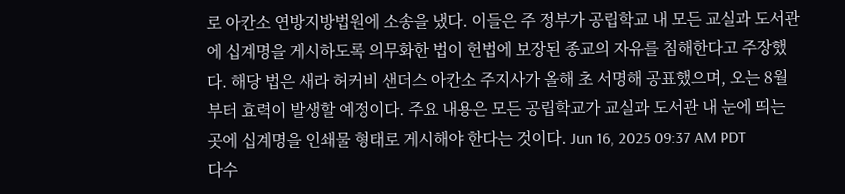로 아칸소 연방지방법원에 소송을 냈다. 이들은 주 정부가 공립학교 내 모든 교실과 도서관에 십계명을 게시하도록 의무화한 법이 헌법에 보장된 종교의 자유를 침해한다고 주장했다. 해당 법은 새라 허커비 샌더스 아칸소 주지사가 올해 초 서명해 공표했으며, 오는 8월부터 효력이 발생할 예정이다. 주요 내용은 모든 공립학교가 교실과 도서관 내 눈에 띄는 곳에 십계명을 인쇄물 형태로 게시해야 한다는 것이다. Jun 16, 2025 09:37 AM PDT
다수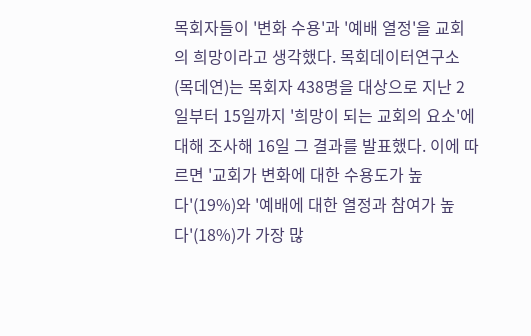목회자들이 '변화 수용'과 '예배 열정'을 교회의 희망이라고 생각했다. 목회데이터연구소(목데연)는 목회자 438명을 대상으로 지난 2일부터 15일까지 '희망이 되는 교회의 요소'에 대해 조사해 16일 그 결과를 발표했다. 이에 따르면 '교회가 변화에 대한 수용도가 높다'(19%)와 '예배에 대한 열정과 참여가 높다'(18%)가 가장 많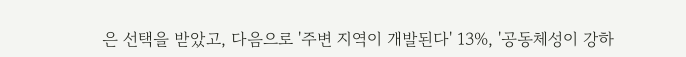은 선택을 받았고, 다음으로 '주변 지역이 개발된다' 13%, '공동체성이 강하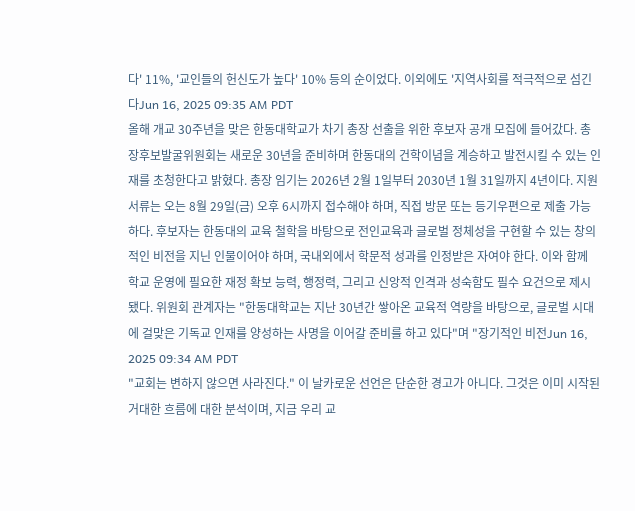다' 11%, '교인들의 헌신도가 높다' 10% 등의 순이었다. 이외에도 '지역사회를 적극적으로 섬긴다Jun 16, 2025 09:35 AM PDT
올해 개교 30주년을 맞은 한동대학교가 차기 총장 선출을 위한 후보자 공개 모집에 들어갔다. 총장후보발굴위원회는 새로운 30년을 준비하며 한동대의 건학이념을 계승하고 발전시킬 수 있는 인재를 초청한다고 밝혔다. 총장 임기는 2026년 2월 1일부터 2030년 1월 31일까지 4년이다. 지원 서류는 오는 8월 29일(금) 오후 6시까지 접수해야 하며, 직접 방문 또는 등기우편으로 제출 가능하다. 후보자는 한동대의 교육 철학을 바탕으로 전인교육과 글로벌 정체성을 구현할 수 있는 창의적인 비전을 지닌 인물이어야 하며, 국내외에서 학문적 성과를 인정받은 자여야 한다. 이와 함께 학교 운영에 필요한 재정 확보 능력, 행정력, 그리고 신앙적 인격과 성숙함도 필수 요건으로 제시됐다. 위원회 관계자는 "한동대학교는 지난 30년간 쌓아온 교육적 역량을 바탕으로, 글로벌 시대에 걸맞은 기독교 인재를 양성하는 사명을 이어갈 준비를 하고 있다"며 "장기적인 비전Jun 16, 2025 09:34 AM PDT
"교회는 변하지 않으면 사라진다." 이 날카로운 선언은 단순한 경고가 아니다. 그것은 이미 시작된 거대한 흐름에 대한 분석이며, 지금 우리 교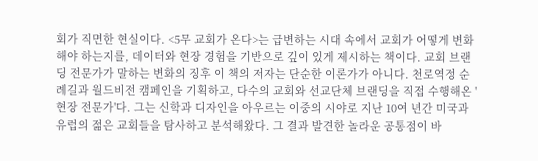회가 직면한 현실이다. <5무 교회가 온다>는 급변하는 시대 속에서 교회가 어떻게 변화해야 하는지를, 데이터와 현장 경험을 기반으로 깊이 있게 제시하는 책이다. 교회 브랜딩 전문가가 말하는 변화의 징후 이 책의 저자는 단순한 이론가가 아니다. 천로역정 순례길과 월드비전 캠페인을 기획하고, 다수의 교회와 선교단체 브랜딩을 직접 수행해온 '현장 전문가'다. 그는 신학과 디자인을 아우르는 이중의 시야로 지난 10여 년간 미국과 유럽의 젊은 교회들을 탐사하고 분석해왔다. 그 결과 발견한 놀라운 공통점이 바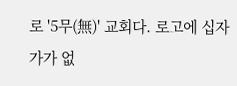로 '5무(無)' 교회다. 로고에 십자가가 없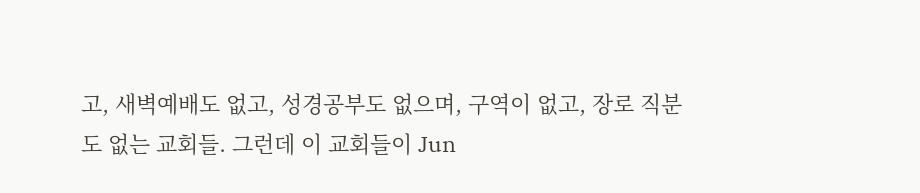고, 새벽예배도 없고, 성경공부도 없으며, 구역이 없고, 장로 직분도 없는 교회들. 그런데 이 교회들이 Jun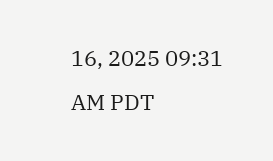16, 2025 09:31 AM PDT